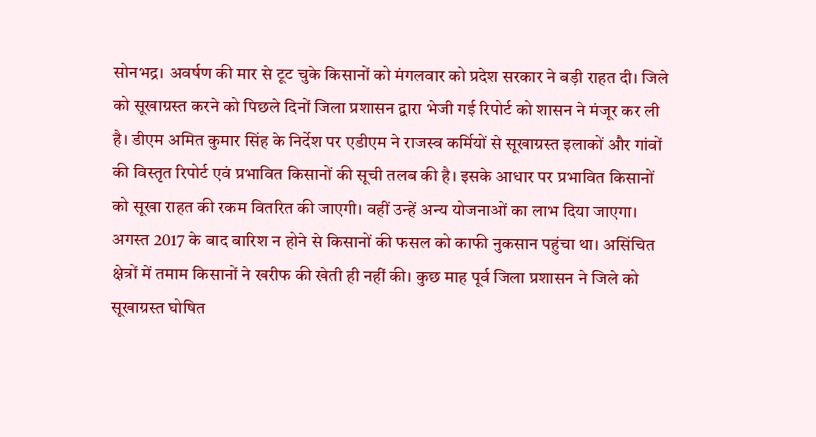सोनभद्र। अवर्षण की मार से टूट चुके किसानों को मंगलवार को प्रदेश सरकार ने बड़ी राहत दी। जिले को सूखाग्रस्त करने को पिछले दिनों जिला प्रशासन द्वारा भेजी गई रिपोर्ट को शासन ने मंजूर कर ली है। डीएम अमित कुमार सिंह के निर्देश पर एडीएम ने राजस्व कर्मियों से सूखाग्रस्त इलाकों और गांवों की विस्तृत रिपोर्ट एवं प्रभावित किसानों की सूची तलब की है। इसके आधार पर प्रभावित किसानों को सूखा राहत की रकम वितरित की जाएगी। वहीं उन्हें अन्य योजनाओं का लाभ दिया जाएगा।
अगस्त 2017 के बाद बारिश न होने से किसानों की फसल को काफी नुकसान पहुंचा था। असिंचित क्षेत्रों में तमाम किसानों ने खरीफ की खेती ही नहीं की। कुछ माह पूर्व जिला प्रशासन ने जिले को सूखाग्रस्त घोषित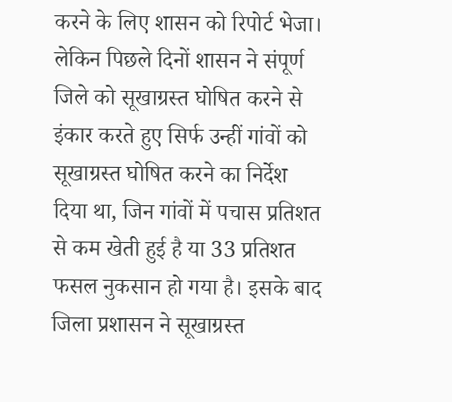करने के लिए शासन को रिपोर्ट भेजा। लेकिन पिछले दिनों शासन ने संपूर्ण जिले को सूखाग्रस्त घोषित करने से इंकार करते हुए सिर्फ उन्हीं गांवों को सूखाग्रस्त घोषित करने का निर्देश दिया था, जिन गांवों में पचास प्रतिशत से कम खेती हुई है या 33 प्रतिशत फसल नुकसान हो गया है। इसके बाद जिला प्रशासन ने सूखाग्रस्त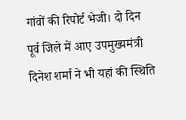गांवों की रिपोर्ट भेजी। दो दिन पूर्व जिले में आए उपमुख्यमंत्री दिनेश शर्मा ने भी यहां की स्थिति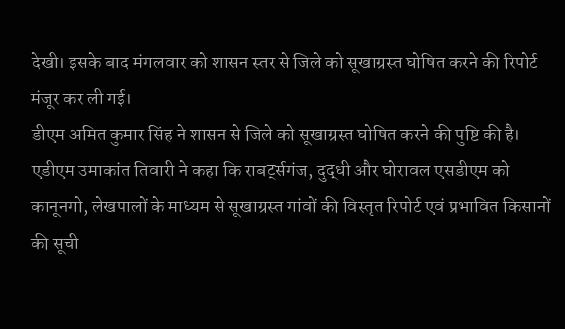देखी। इसके बाद मंगलवार को शासन स्तर से जिले को सूखाग्रस्त घोषित करने की रिपोर्ट मंजूर कर ली गई।
डीएम अमित कुमार सिंह ने शासन से जिले को सूखाग्रस्त घोषित करने की पुष्टि की है। एडीएम उमाकांत तिवारी ने कहा कि राबर्ट्सगंज, दुद्धी और घोरावल एसडीएम को कानूनगो, लेखपालों के माध्यम से सूखाग्रस्त गांवों की विस्तृत रिपोर्ट एवं प्रभावित किसानों की सूची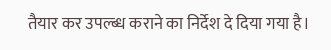तैयार कर उपल्ब्ध कराने का निर्देश दे दिया गया है।